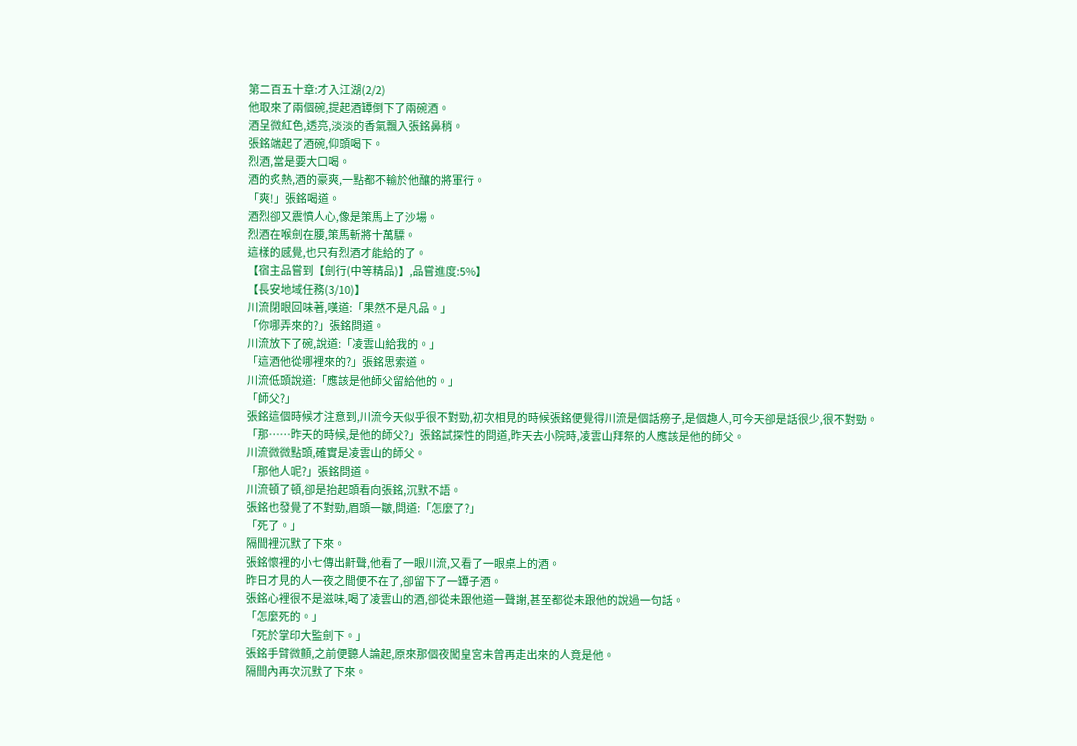第二百五十章:才入江湖(2/2)
他取來了兩個碗,提起酒罈倒下了兩碗酒。
酒呈微紅色,透亮,淡淡的香氣飄入張銘鼻稍。
張銘端起了酒碗,仰頭喝下。
烈酒,當是要大口喝。
酒的炙熱,酒的豪爽,一點都不輸於他釀的將軍行。
「爽!」張銘喝道。
酒烈卻又震憤人心,像是策馬上了沙場。
烈酒在喉劍在腰,策馬斬將十萬驃。
這樣的感覺,也只有烈酒才能給的了。
【宿主品嘗到【劍行(中等精品)】,品嘗進度:5%】
【長安地域任務(3/10)】
川流閉眼回味著,嘆道:「果然不是凡品。」
「你哪弄來的?」張銘問道。
川流放下了碗,說道:「凌雲山給我的。」
「這酒他從哪裡來的?」張銘思索道。
川流低頭說道:「應該是他師父留給他的。」
「師父?」
張銘這個時候才注意到,川流今天似乎很不對勁,初次相見的時候張銘便覺得川流是個話癆子,是個趣人,可今天卻是話很少,很不對勁。
「那……昨天的時候,是他的師父?」張銘試探性的問道,昨天去小院時,凌雲山拜祭的人應該是他的師父。
川流微微點頭,確實是凌雲山的師父。
「那他人呢?」張銘問道。
川流頓了頓,卻是抬起頭看向張銘,沉默不語。
張銘也發覺了不對勁,眉頭一皺,問道:「怎麼了?」
「死了。」
隔間裡沉默了下來。
張銘懷裡的小七傳出鼾聲,他看了一眼川流,又看了一眼桌上的酒。
昨日才見的人一夜之間便不在了,卻留下了一罈子酒。
張銘心裡很不是滋味,喝了凌雲山的酒,卻從未跟他道一聲謝,甚至都從未跟他的說過一句話。
「怎麼死的。」
「死於掌印大監劍下。」
張銘手臂微顫,之前便聽人論起,原來那個夜闖皇宮未曾再走出來的人竟是他。
隔間內再次沉默了下來。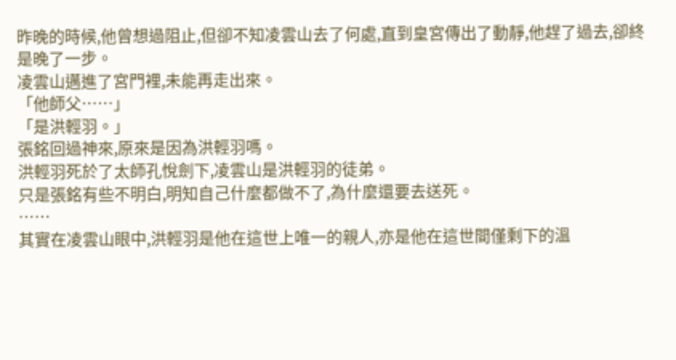昨晚的時候,他曾想過阻止,但卻不知凌雲山去了何處,直到皇宮傳出了動靜,他趕了過去,卻終是晚了一步。
凌雲山邁進了宮門裡,未能再走出來。
「他師父……」
「是洪輕羽。」
張銘回過神來,原來是因為洪輕羽嗎。
洪輕羽死於了太師孔悅劍下,凌雲山是洪輕羽的徒弟。
只是張銘有些不明白,明知自己什麼都做不了,為什麼還要去送死。
……
其實在凌雲山眼中,洪輕羽是他在這世上唯一的親人,亦是他在這世間僅剩下的溫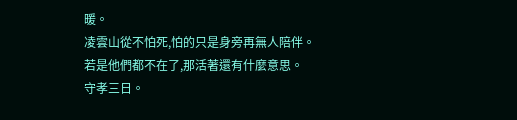暖。
凌雲山從不怕死,怕的只是身旁再無人陪伴。
若是他們都不在了,那活著還有什麼意思。
守孝三日。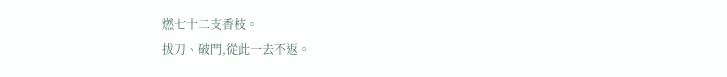燃七十二支香枝。
拔刀、破門,從此一去不返。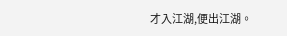才入江湖,便出江湖。